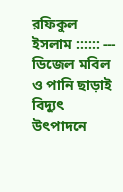রফিকুল ইসলাম :::::: ---
ডিজেল মবিল ও পানি ছাড়াই বিদ্যুৎ উৎপাদনে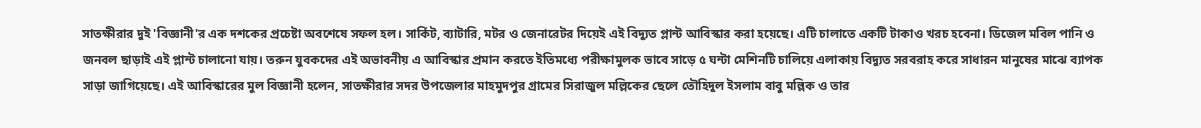সাতক্ষীরার দুই 'বিজ্ঞানী'র এক দশকের প্রচেষ্টা অবশেষে সফল হল। সার্কিট, ব্যাটারি, মটর ও জেনারেটর দিয়েই এই বিদ্যুত প্লান্ট আবিস্কার করা হয়েছে। এটি চালাতে একটি টাকাও খরচ হবেনা। ডিজেল মবিল পানি ও জনবল ছাড়াই এই প্লান্ট চালানো যায়। তরুন যুবকদের এই অভাবনীয় এ আবিস্কার প্রমান করতে ইতিমধ্যে পরীক্ষামুলক ভাবে সাড়ে ৫ ঘন্টা মেশিনটি চালিয়ে এলাকায় বিদ্যুত সরবরাহ করে সাধারন মানুষের মাঝে ব্যাপক সাড়া জাগিয়েছে। এই আবিস্কারের মুল বিজ্ঞানী হলেন, সাতক্ষীরার সদর উপজেলার মাহমুদপুর গ্রামের সিরাজুল মল্লিকের ছেলে তৌহিদুল ইসলাম বাবু মল্লিক ও তার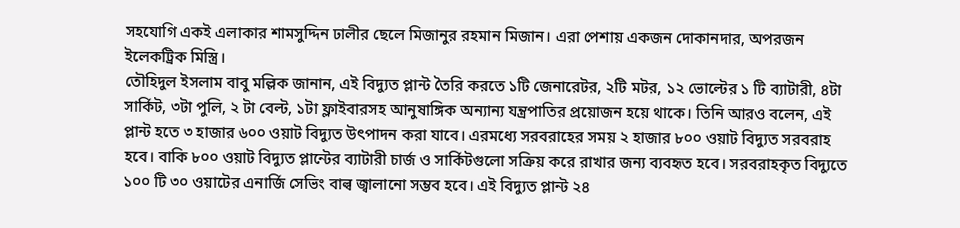সহযোগি একই এলাকার শামসুদ্দিন ঢালীর ছেলে মিজানুর রহমান মিজান। এরা পেশায় একজন দোকানদার, অপরজন ইলেকট্রিক মিস্ত্রি।
তৌহিদুল ইসলাম বাবু মল্লিক জানান, এই বিদ্যুত প্লান্ট তৈরি করতে ১টি জেনারেটর, ২টি মটর, ১২ ভোল্টের ১ টি ব্যাটারী, ৪টা সার্কিট, ৩টা পুলি, ২ টা বেল্ট, ১টা ফ্লাইবারসহ আনুষাঙ্গিক অন্যান্য যন্ত্রপাতির প্রয়োজন হয়ে থাকে। তিনি আরও বলেন, এই প্লান্ট হতে ৩ হাজার ৬০০ ওয়াট বিদ্যুত উৎপাদন করা যাবে। এরমধ্যে সরবরাহের সময় ২ হাজার ৮০০ ওয়াট বিদ্যুত সরবরাহ হবে। বাকি ৮০০ ওয়াট বিদ্যুত প্লান্টের ব্যাটারী চার্জ ও সার্কিটগুলো সক্রিয় করে রাখার জন্য ব্যবহৃত হবে। সরবরাহকৃত বিদ্যুতে ১০০ টি ৩০ ওয়াটের এনার্জি সেভিং বাল্ব জ্বালানো সম্ভব হবে। এই বিদ্যুত প্লান্ট ২৪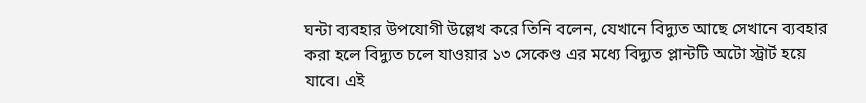ঘন্টা ব্যবহার উপযোগী উল্লেখ করে তিনি বলেন, যেখানে বিদ্যুত আছে সেখানে ব্যবহার করা হলে বিদ্যুত চলে যাওয়ার ১৩ সেকেণ্ড এর মধ্যে বিদ্যুত প্লান্টটি অটো স্ট্রার্ট হয়ে যাবে। এই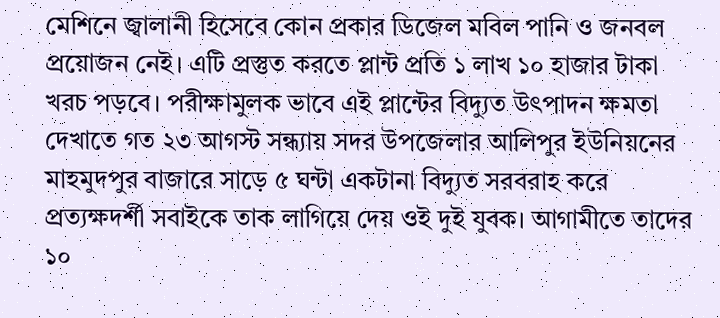মেশিনে জ্বালানী হিসেবে কোন প্রকার ডিজেল মবিল পানি ও জনবল প্রয়োজন নেই। এটি প্রস্তুত করতে প্লান্ট প্রতি ১ লাখ ১০ হাজার টাকা খরচ পড়বে। পরীক্ষামুলক ভাবে এই প্লান্টের বিদ্যুত উৎপাদন ক্ষমতা দেখাতে গত ২৩ আগস্ট সন্ধ্যায় সদর উপজেলার আলিপুর ইউনিয়নের মাহমুদপুর বাজারে সাড়ে ৫ ঘন্টা একটানা বিদ্যুত সরবরাহ করে প্রত্যক্ষদর্শী সবাইকে তাক লাগিয়ে দেয় ওই দুই যুবক। আগামীতে তাদের ১০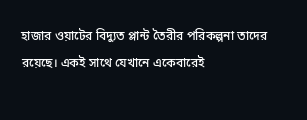হাজার ওয়াটের বিদ্যুত প্লান্ট তৈরীর পরিকল্পনা তাদের রয়েছে। একই সাথে যেখানে একেবারেই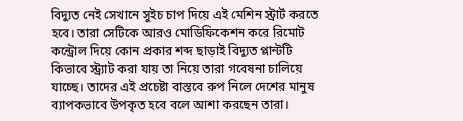বিদ্যুত নেই সেখানে সুইচ চাপ দিয়ে এই মেশিন স্ট্রার্ট করতে হবে। তারা সেটিকে আরও মোডিফিকেশন করে রিমোট কন্ট্রোল দিয়ে কোন প্রকার শব্দ ছাড়াই বিদ্যুত প্লান্টটি কিভাবে স্ট্র্যাট করা যায় তা নিয়ে তারা গবেষনা চালিয়ে যাচ্ছে। তাদের এই প্রচেষ্টা বাস্তবে রুপ নিলে দেশের মানুষ ব্যাপকভাবে উপকৃত হবে বলে আশা করছেন তারা।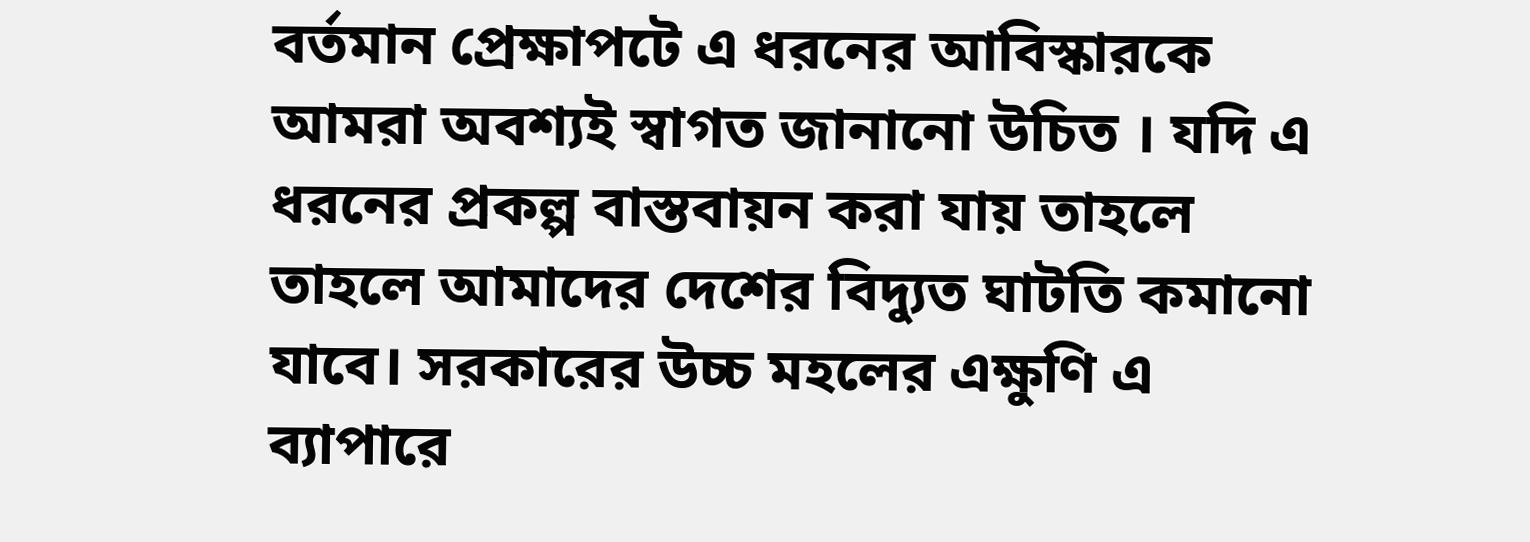বর্তমান প্রেক্ষাপটে এ ধরনের আবিস্কারকে আমরা অবশ্যই স্বাগত জানানো উচিত । যদি এ ধরনের প্রকল্প বাস্তবায়ন করা যায় তাহলে তাহলে আমাদের দেশের বিদ্যুত ঘাটতি কমানো যাবে। সরকারের উচ্চ মহলের এক্ষুণি এ ব্যাপারে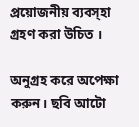প্রয়োজনীয় ব্যবস্হা গ্রহণ করা উচিত ।

অনুগ্রহ করে অপেক্ষা করুন। ছবি আটো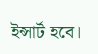ইন্সার্ট হবে।